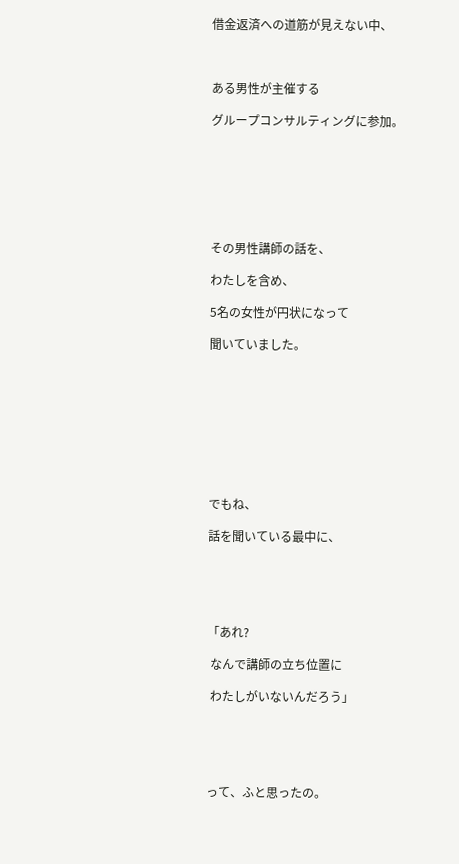借金返済への道筋が見えない中、



ある男性が主催する

グループコンサルティングに参加。







その男性講師の話を、

わたしを含め、

5名の女性が円状になって

聞いていました。









でもね、

話を聞いている最中に、





「あれ?

 なんで講師の立ち位置に

 わたしがいないんだろう」





って、ふと思ったの。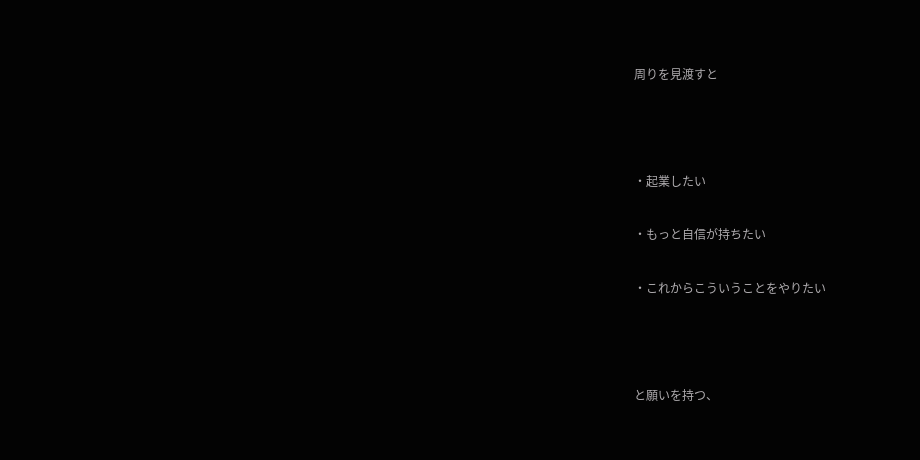周りを見渡すと



・起業したい

・もっと自信が持ちたい

・これからこういうことをやりたい



と願いを持つ、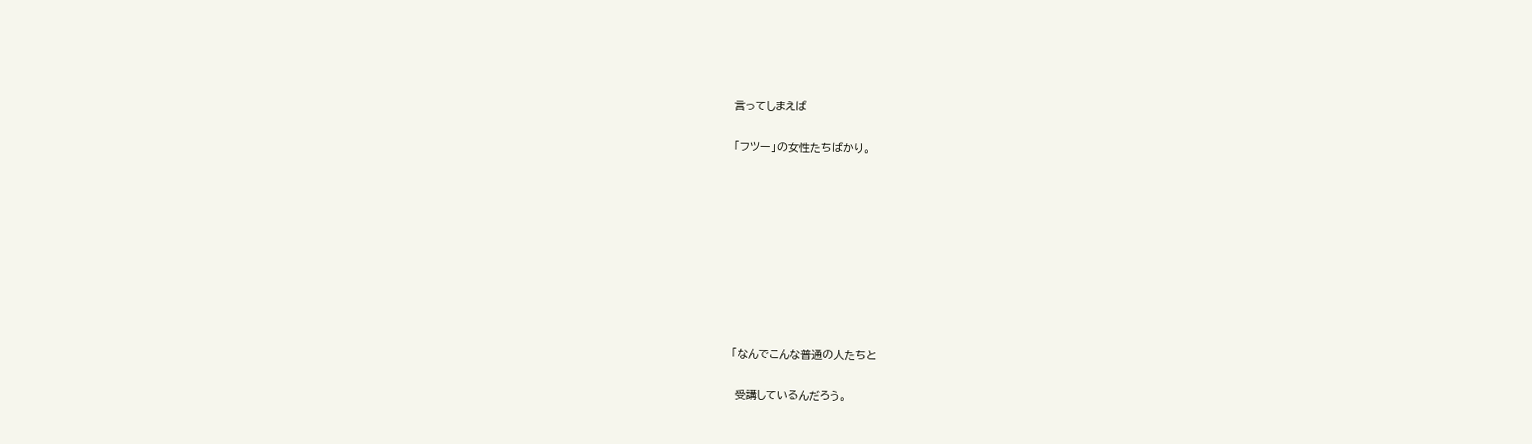言ってしまえば

「フツー」の女性たちばかり。









「なんでこんな普通の人たちと

 受講しているんだろう。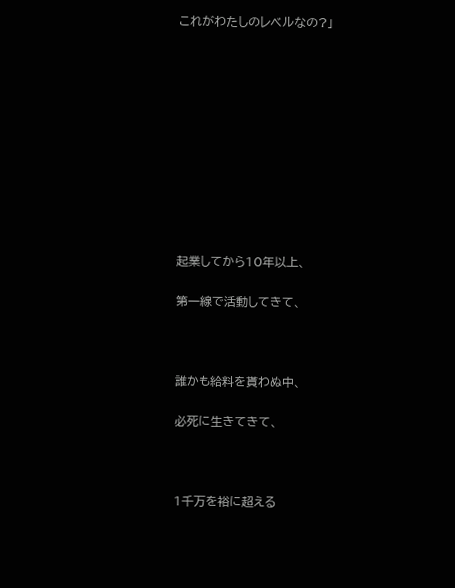これがわたしのレベルなの?」











起業してから10年以上、

第一線で活動してきて、



誰かも給料を貰わぬ中、

必死に生きてきて、



1千万を裕に超える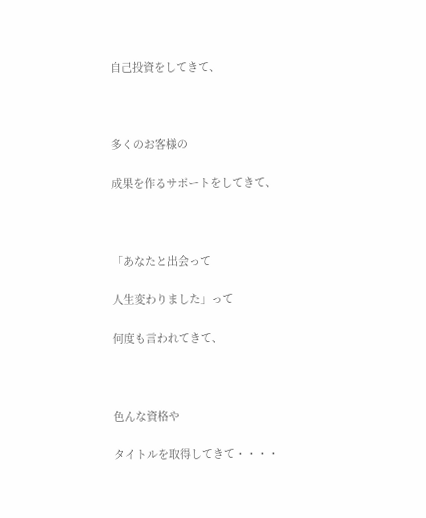自己投資をしてきて、



多くのお客様の

成果を作るサポートをしてきて、



「あなたと出会って

人生変わりました」って

何度も言われてきて、



色んな資格や

タイトルを取得してきて・・・・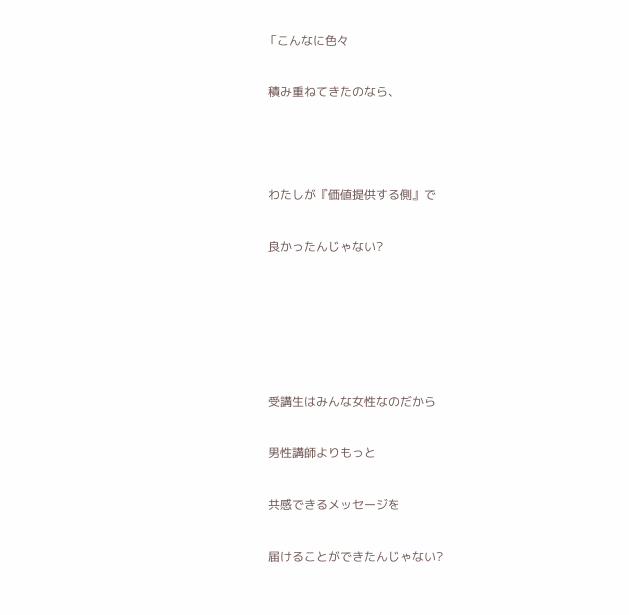「こんなに色々

 積み重ねてきたのなら、



 わたしが『価値提供する側』で

 良かったんじゃない?





 受講生はみんな女性なのだから

 男性講師よりもっと

 共感できるメッセージを

 届けることができたんじゃない?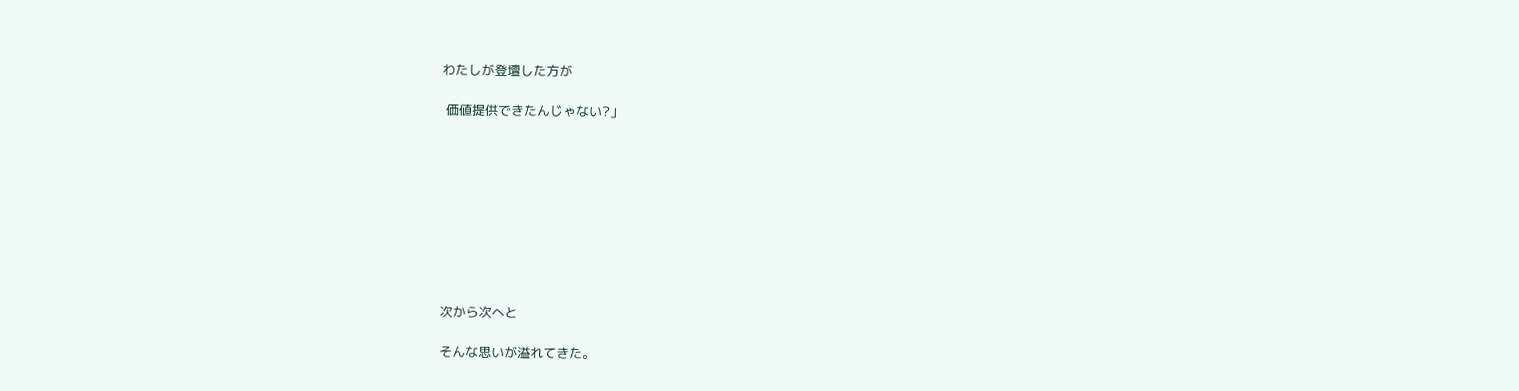わたしが登壇した方が

 価値提供できたんじゃない?」









次から次へと

そんな思いが溢れてきた。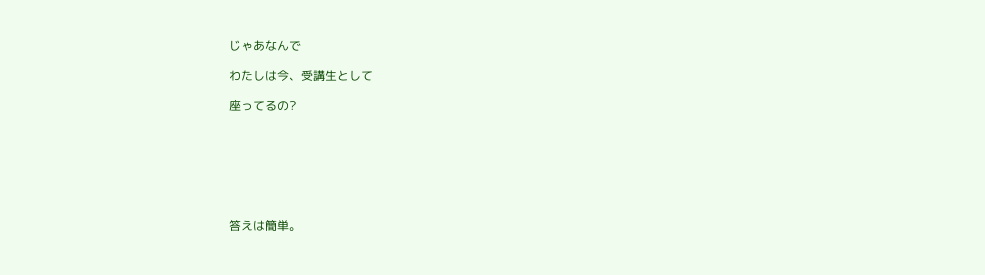じゃあなんで

わたしは今、受講生として

座ってるの?







答えは簡単。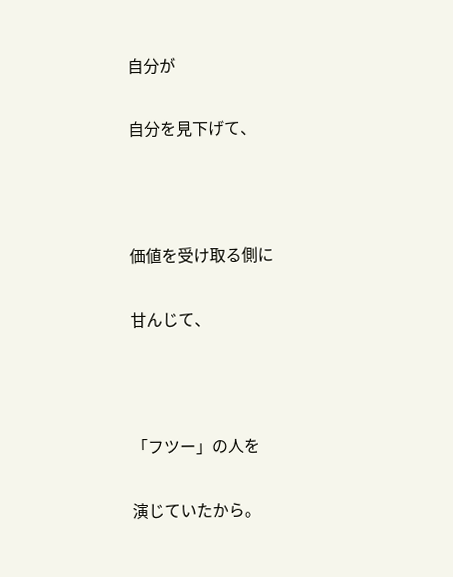自分が

自分を見下げて、



価値を受け取る側に

甘んじて、



「フツー」の人を

演じていたから。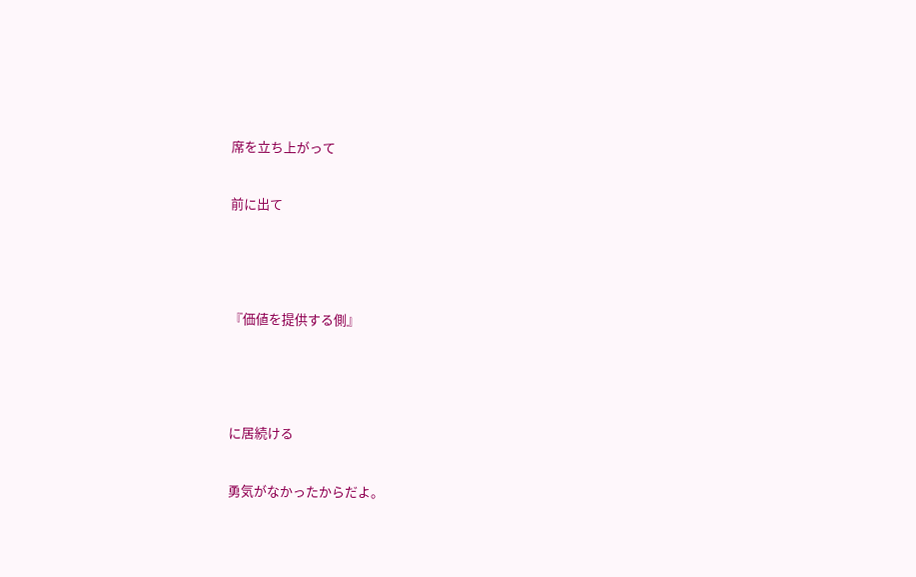席を立ち上がって

前に出て



『価値を提供する側』



に居続ける

勇気がなかったからだよ。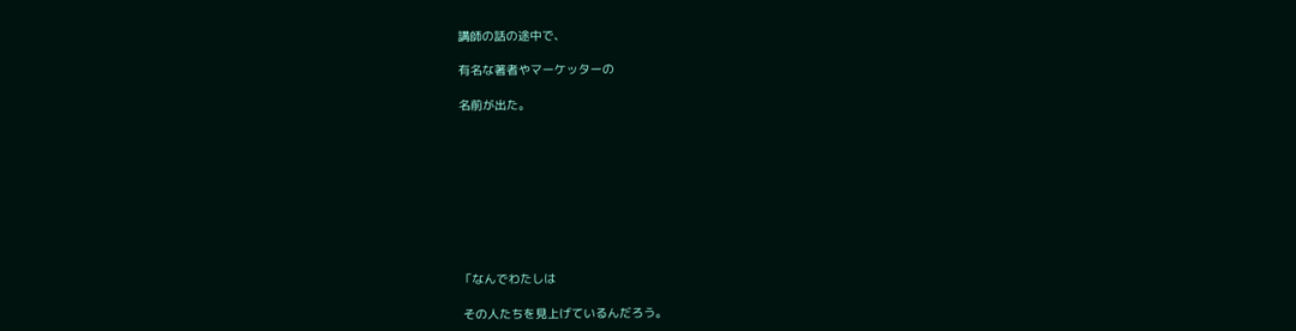講師の話の途中で、

有名な著者やマーケッターの

名前が出た。









「なんでわたしは

 その人たちを見上げているんだろう。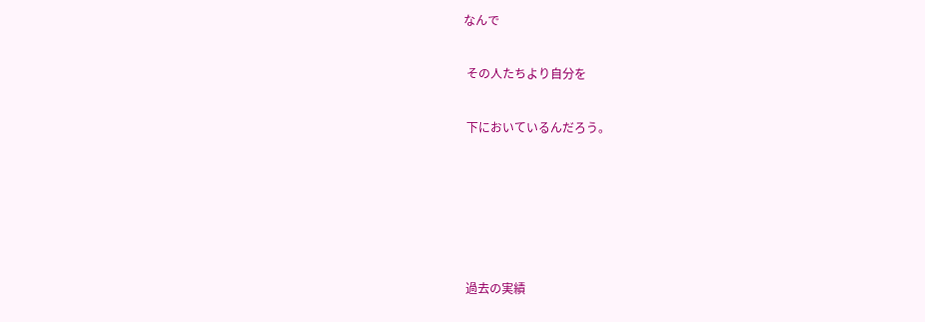なんで

 その人たちより自分を

 下においているんだろう。





 過去の実績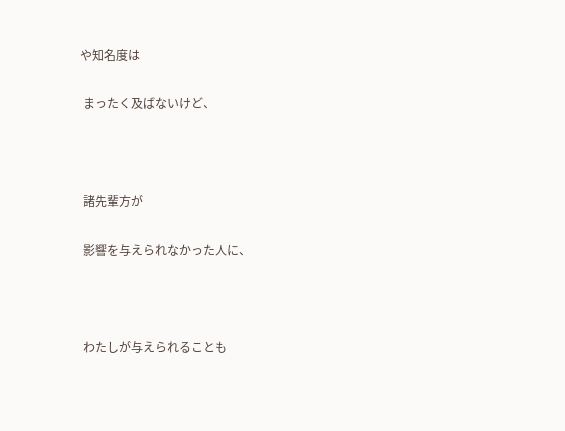や知名度は

 まったく及ばないけど、



 諸先輩方が

 影響を与えられなかった人に、



 わたしが与えられることも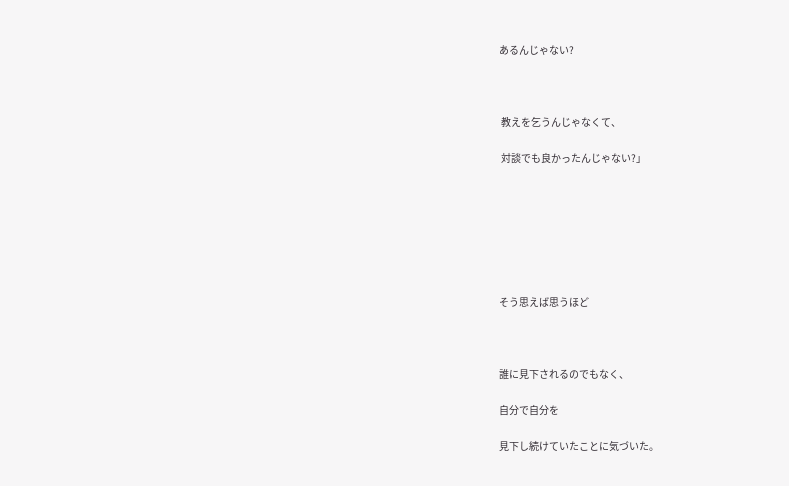あるんじゃない?



 教えを乞うんじゃなくて、

 対談でも良かったんじゃない?」







そう思えば思うほど



誰に見下されるのでもなく、

自分で自分を

見下し続けていたことに気づいた。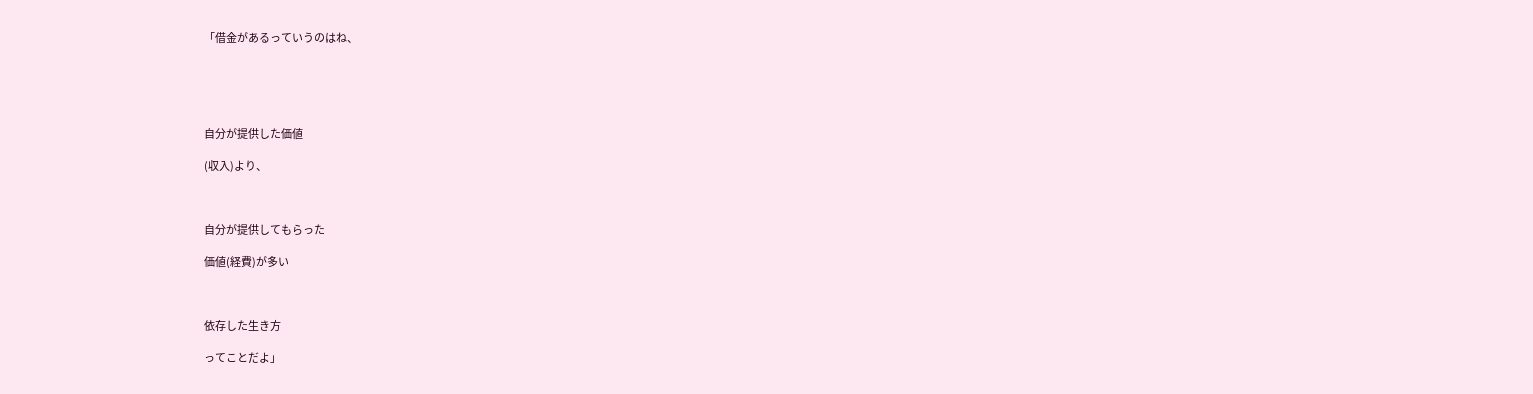「借金があるっていうのはね、





自分が提供した価値

(収入)より、



自分が提供してもらった

価値(経費)が多い



依存した生き方

ってことだよ」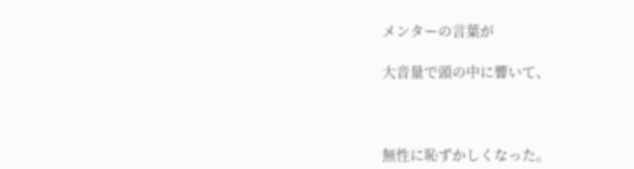メンターの言葉が

大音量で頭の中に響いて、



無性に恥ずかしくなった。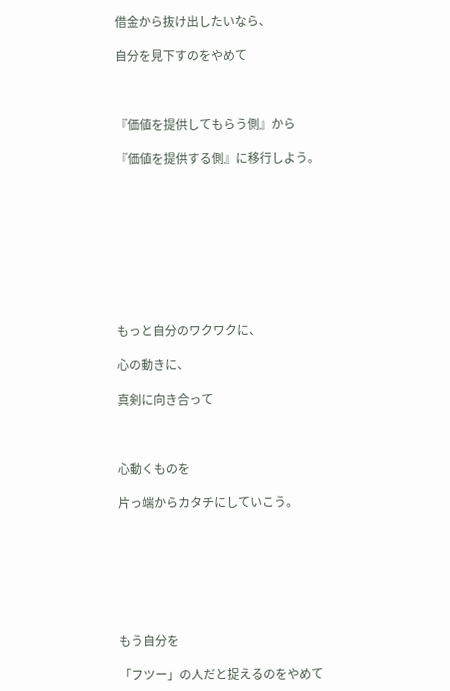借金から抜け出したいなら、

自分を見下すのをやめて



『価値を提供してもらう側』から

『価値を提供する側』に移行しよう。









もっと自分のワクワクに、

心の動きに、

真剣に向き合って



心動くものを

片っ端からカタチにしていこう。







もう自分を

「フツー」の人だと捉えるのをやめて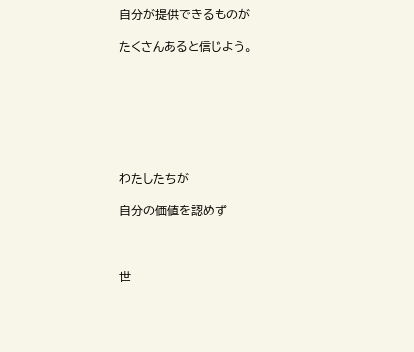自分が提供できるものが

たくさんあると信じよう。







わたしたちが

自分の価値を認めず



世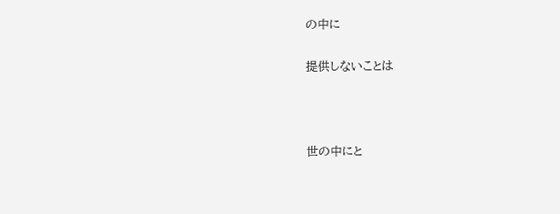の中に

提供しないことは



世の中にと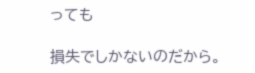っても

損失でしかないのだから。